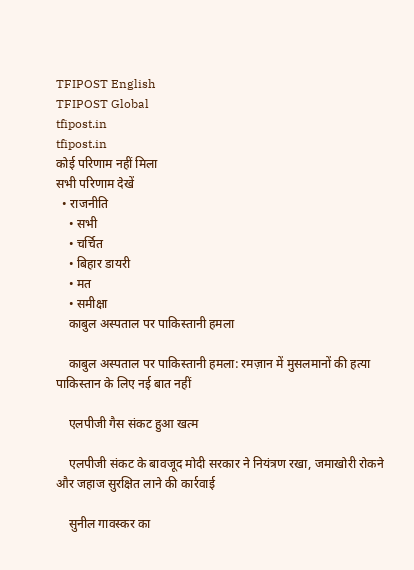TFIPOST English
TFIPOST Global
tfipost.in
tfipost.in
कोई परिणाम नहीं मिला
सभी परिणाम देखें
  • राजनीति
    • सभी
    • चर्चित
    • बिहार डायरी
    • मत
    • समीक्षा
    काबुल अस्पताल पर पाकिस्तानी हमला

    काबुल अस्पताल पर पाकिस्तानी हमला: रमज़ान में मुसलमानों की हत्या पाकिस्तान के लिए नई बात नहीं

    एलपीजी गैस संकट हुआ खत्म

    एलपीजी संकट के बावजूद मोदी सरकार ने नियंत्रण रखा, जमाखोरी रोकने और जहाज सुरक्षित लाने की कार्रवाई

    सुनील गावस्कर का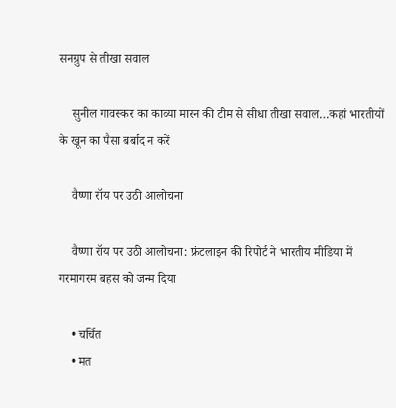सनग्रुप से तीखा सवाल

    सुनील गावस्कर का काव्या मारन की टीम से सीधा तीखा सवाल…कहां भारतीयों के खून का पैसा बर्बाद न करें

    वैष्णा रॉय पर उठी आलोचना

    वैष्णा रॉय पर उठी आलोचना: फ्रंटलाइन की रिपोर्ट ने भारतीय मीडिया में गरमागरम बहस को जन्म दिया

    • चर्चित
    • मत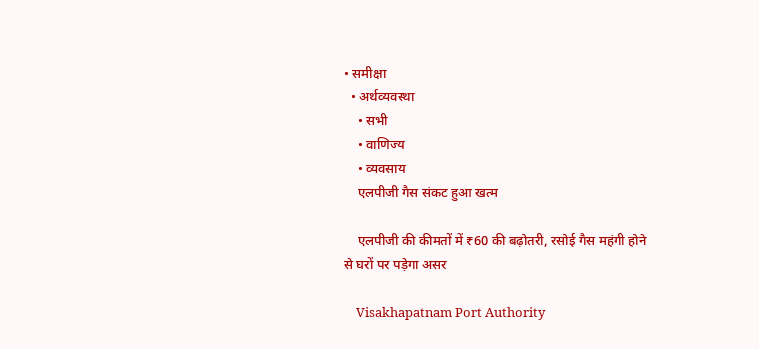• समीक्षा
  • अर्थव्यवस्था
    • सभी
    • वाणिज्य
    • व्यवसाय
    एलपीजी गैस संकट हुआ खत्म

    एलपीजी की कीमतों में ₹60 की बढ़ोतरी, रसोई गैस महंगी होने से घरों पर पड़ेगा असर

    Visakhapatnam Port Authority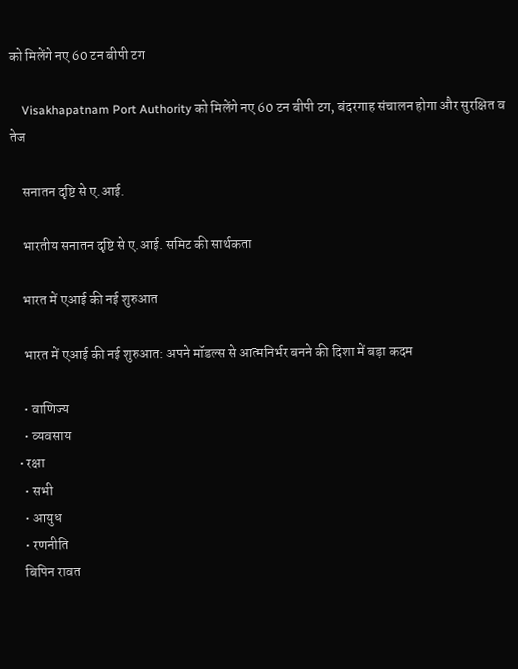को मिलेंगे नए 60 टन बीपी टग

    Visakhapatnam Port Authority को मिलेंगे नए 60 टन बीपी टग, बंदरगाह संचालन होगा और सुरक्षित व तेज

    सनातन दृष्टि से ए.आई.

    भारतीय सनातन दृष्टि से ए.आई. समिट की सार्थकता

    भारत में एआई की नई शुरुआत

    भारत में एआई की नई शुरुआत: अपने मॉडल्स से आत्मनिर्भर बनने की दिशा में बड़ा कदम

    • वाणिज्य
    • व्यवसाय
  • रक्षा
    • सभी
    • आयुध
    • रणनीति
    बिपिन रावत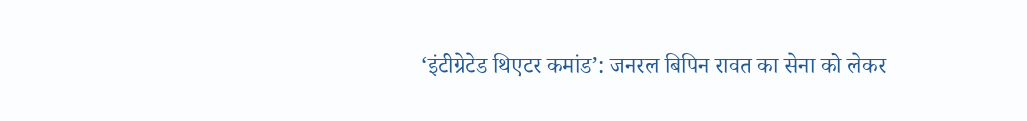‘इंटीग्रेटेड थिएटर कमांड’: जनरल बिपिन रावत का सेना को लेकर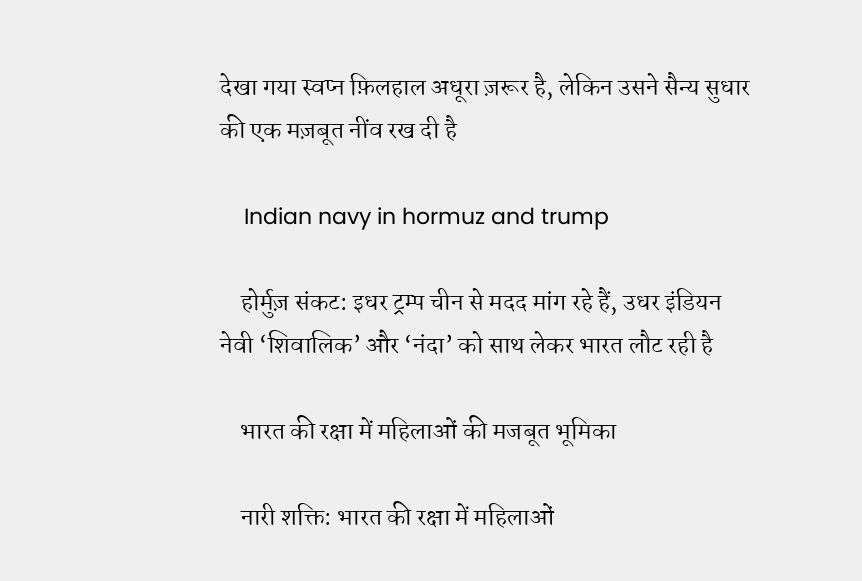देखा गया स्वप्न फ़िलहाल अधूरा ज़रूर है, लेकिन उसने सैन्य सुधार की एक मज़बूत नींव रख दी है

    Indian navy in hormuz and trump

    होर्मुज़ संकट: इधर ट्रम्प चीन से मदद मांग रहे हैं, उधर इंडियन नेवी ‘शिवालिक’ और ‘नंदा’ को साथ लेकर भारत लौट रही है

    भारत की रक्षा में महिलाओं की मजबूत भूमिका

    नारी शक्ति: भारत की रक्षा में महिलाओं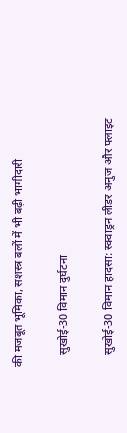की मजबूत भूमिका, सशस्त्र बलों में भी बढ़ी भागीदारी

    सुखोई-30 विमान दुर्घटना

    सुखोई-30 विमान हादसा: स्क्वाड्रन लीडर अनुज और फ्लाइट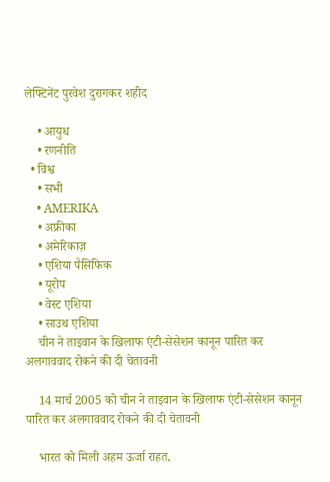लेफ्टिनेंट पुरवेश दुरागकर शहीद

    • आयुध
    • रणनीति
  • विश्व
    • सभी
    • AMERIKA
    • अफ्रीका
    • अमेरिकाज़
    • एशिया पैसिफिक
    • यूरोप
    • वेस्ट एशिया
    • साउथ एशिया
    चीन ने ताइवान के खिलाफ एंटी-सेसेशन कानून पारित कर अलगाववाद रोकने की दी चेतावनी

    14 मार्च 2005 को चीन ने ताइवान के खिलाफ एंटी-सेसेशन कानून पारित कर अलगाववाद रोकने की दी चेतावनी

    भारत को मिली अहम ऊर्जा राहत,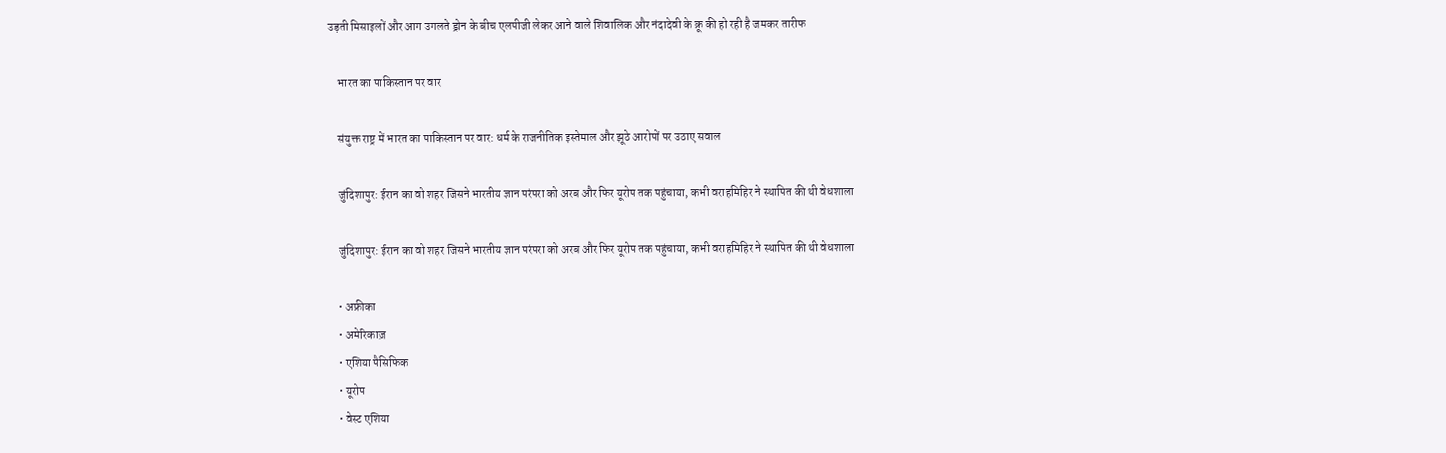उड़ती मिसाइलों और आग उगलते ड्रोन के बीच एलपीजी लेकर आने वाले शिवालिक और नंदादेवी के क्रू की हो रही है जमकर तारीफ

    भारत का पाकिस्तान पर वार

    संयुक्त राष्ट्र में भारत का पाकिस्तान पर वार: धर्म के राजनीतिक इस्तेमाल और झूठे आरोपों पर उठाए सवाल

    जुंदिशापुर: ईरान का वो शहर जिसने भारतीय ज्ञान परंपरा को अरब और फिर यूरोप तक पहुंचाया, कभी वराहमिहिर ने स्थापित की थी वेधशाला

    जुंदिशापुर: ईरान का वो शहर जिसने भारतीय ज्ञान परंपरा को अरब और फिर यूरोप तक पहुंचाया, कभी वराहमिहिर ने स्थापित की थी वेधशाला

    • अफ्रीका
    • अमेरिकाज़
    • एशिया पैसिफिक
    • यूरोप
    • वेस्ट एशिया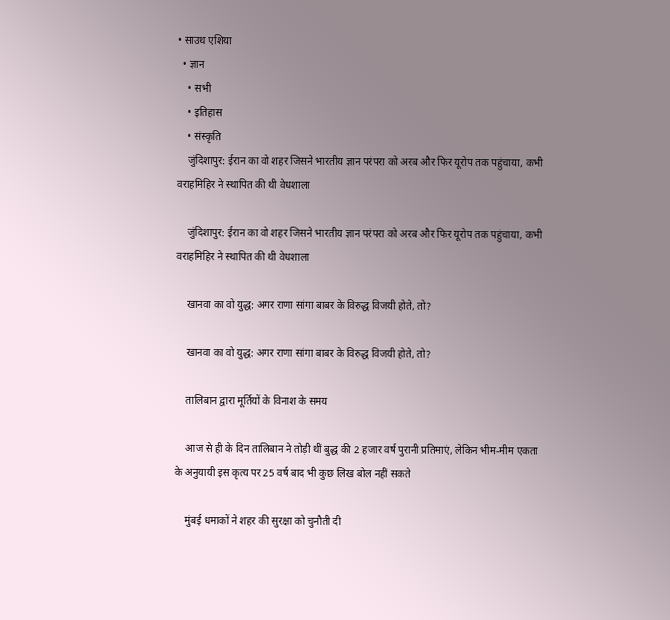• साउथ एशिया
  • ज्ञान
    • सभी
    • इतिहास
    • संस्कृति
    जुंदिशापुर: ईरान का वो शहर जिसने भारतीय ज्ञान परंपरा को अरब और फिर यूरोप तक पहुंचाया, कभी वराहमिहिर ने स्थापित की थी वेधशाला

    जुंदिशापुर: ईरान का वो शहर जिसने भारतीय ज्ञान परंपरा को अरब और फिर यूरोप तक पहुंचाया, कभी वराहमिहिर ने स्थापित की थी वेधशाला

    खानवा का वो युद्ध: अगर राणा सांगा बाबर के विरुद्ध विजयी होते, तो?

    खानवा का वो युद्ध: अगर राणा सांगा बाबर के विरुद्ध विजयी होते, तो?

    तालिबान द्वारा मूर्तियों के विनाश के समय

    आज से ही के दिन तालिबान ने तोड़ी थीं बुद्ध की 2 हजार वर्ष पुरानी प्रतिमाएं, लेकिन भीम-मीम एकता के अनुयायी इस कृत्य पर 25 वर्ष बाद भी कुछ लिख बोल नहीं सकते

    मुंबई धमाकों ने शहर की सुरक्षा को चुनौती दी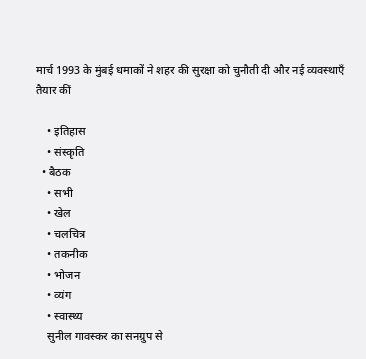मार्च 1993 के मुंबई धमाकों ने शहर की सुरक्षा को चुनौती दी और नई व्यवस्थाएँ तैयार कीं

    • इतिहास
    • संस्कृति
  • बैठक
    • सभी
    • खेल
    • चलचित्र
    • तकनीक
    • भोजन
    • व्यंग
    • स्वास्थ्य
    सुनील गावस्कर का सनग्रुप से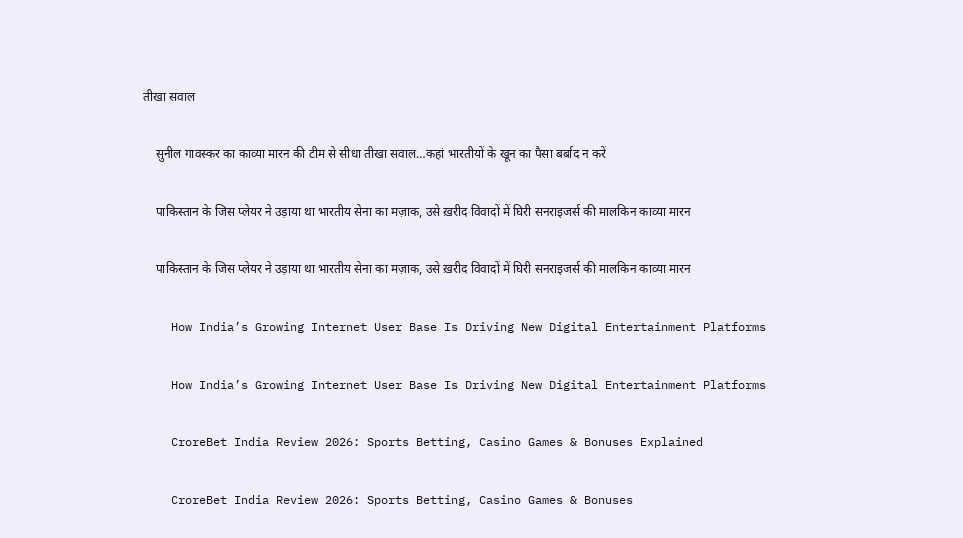तीखा सवाल

    सुनील गावस्कर का काव्या मारन की टीम से सीधा तीखा सवाल…कहां भारतीयों के खून का पैसा बर्बाद न करें

    पाकिस्तान के जिस प्लेयर ने उड़ाया था भारतीय सेना का मज़ाक, उसे ख़रीद विवादों में घिरी सनराइजर्स की मालकिन काव्या मारन

    पाकिस्तान के जिस प्लेयर ने उड़ाया था भारतीय सेना का मज़ाक, उसे ख़रीद विवादों में घिरी सनराइजर्स की मालकिन काव्या मारन

    How India’s Growing Internet User Base Is Driving New Digital Entertainment Platforms

    How India’s Growing Internet User Base Is Driving New Digital Entertainment Platforms

    CroreBet India Review 2026: Sports Betting, Casino Games & Bonuses Explained

    CroreBet India Review 2026: Sports Betting, Casino Games & Bonuses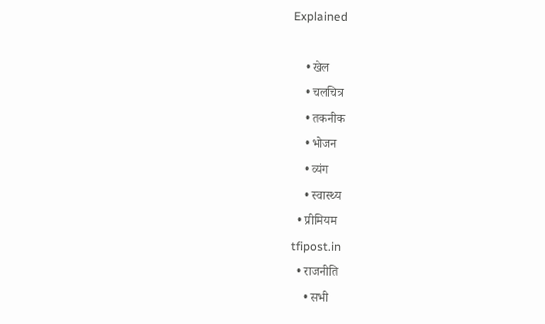Explained

    • खेल
    • चलचित्र
    • तकनीक
    • भोजन
    • व्यंग
    • स्वास्थ्य
  • प्रीमियम
tfipost.in
  • राजनीति
    • सभी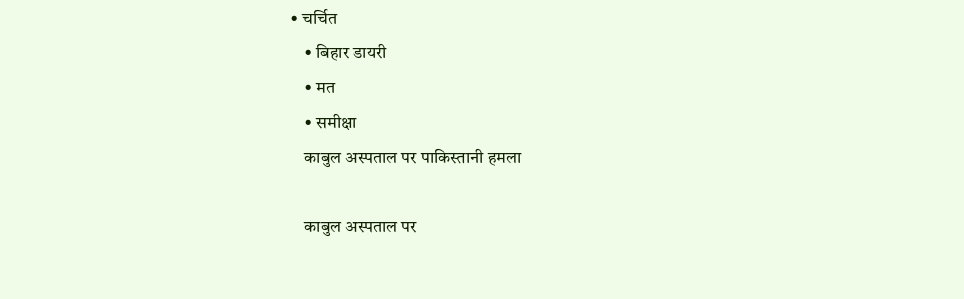• चर्चित
    • बिहार डायरी
    • मत
    • समीक्षा
    काबुल अस्पताल पर पाकिस्तानी हमला

    काबुल अस्पताल पर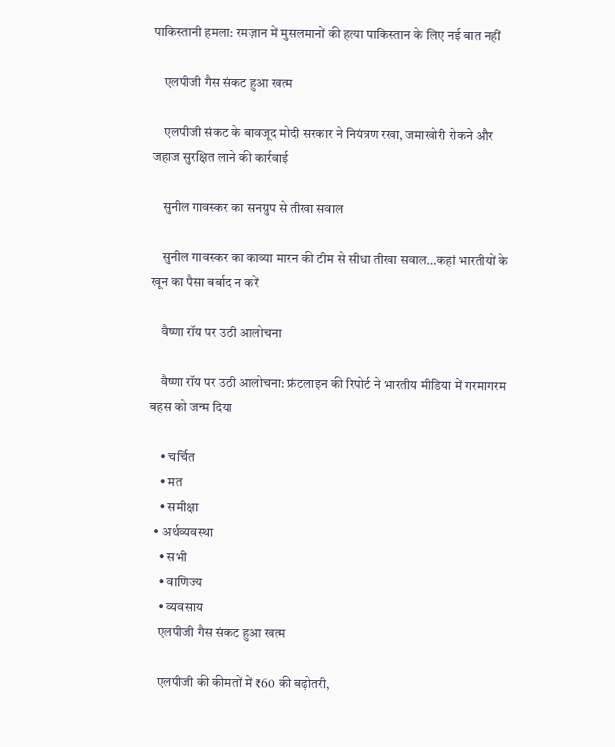पाकिस्तानी हमला: रमज़ान में मुसलमानों की हत्या पाकिस्तान के लिए नई बात नहीं

    एलपीजी गैस संकट हुआ खत्म

    एलपीजी संकट के बावजूद मोदी सरकार ने नियंत्रण रखा, जमाखोरी रोकने और जहाज सुरक्षित लाने की कार्रवाई

    सुनील गावस्कर का सनग्रुप से तीखा सवाल

    सुनील गावस्कर का काव्या मारन की टीम से सीधा तीखा सवाल…कहां भारतीयों के खून का पैसा बर्बाद न करें

    वैष्णा रॉय पर उठी आलोचना

    वैष्णा रॉय पर उठी आलोचना: फ्रंटलाइन की रिपोर्ट ने भारतीय मीडिया में गरमागरम बहस को जन्म दिया

    • चर्चित
    • मत
    • समीक्षा
  • अर्थव्यवस्था
    • सभी
    • वाणिज्य
    • व्यवसाय
    एलपीजी गैस संकट हुआ खत्म

    एलपीजी की कीमतों में ₹60 की बढ़ोतरी,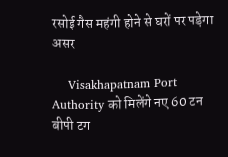रसोई गैस महंगी होने से घरों पर पड़ेगा असर

    Visakhapatnam Port Authority को मिलेंगे नए 60 टन बीपी टग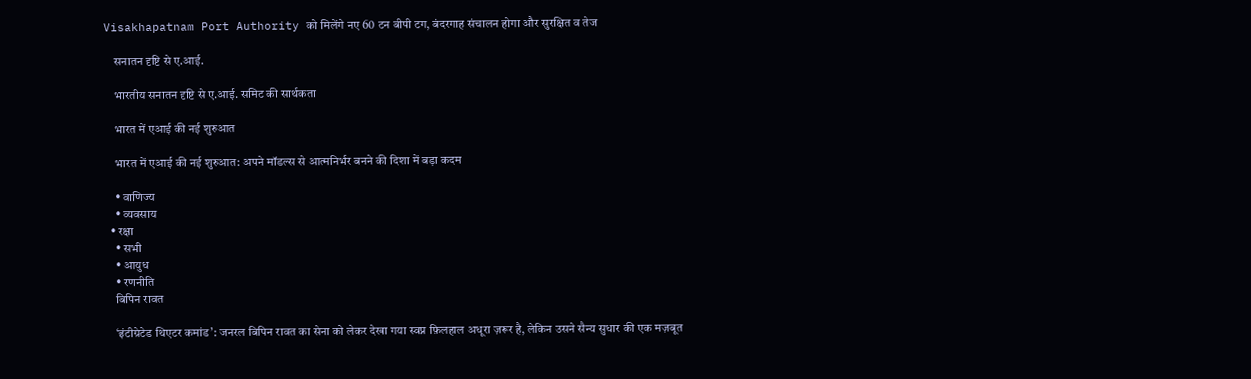Visakhapatnam Port Authority को मिलेंगे नए 60 टन बीपी टग, बंदरगाह संचालन होगा और सुरक्षित व तेज

    सनातन दृष्टि से ए.आई.

    भारतीय सनातन दृष्टि से ए.आई. समिट की सार्थकता

    भारत में एआई की नई शुरुआत

    भारत में एआई की नई शुरुआत: अपने मॉडल्स से आत्मनिर्भर बनने की दिशा में बड़ा कदम

    • वाणिज्य
    • व्यवसाय
  • रक्षा
    • सभी
    • आयुध
    • रणनीति
    बिपिन रावत

    ‘इंटीग्रेटेड थिएटर कमांड’: जनरल बिपिन रावत का सेना को लेकर देखा गया स्वप्न फ़िलहाल अधूरा ज़रूर है, लेकिन उसने सैन्य सुधार की एक मज़बूत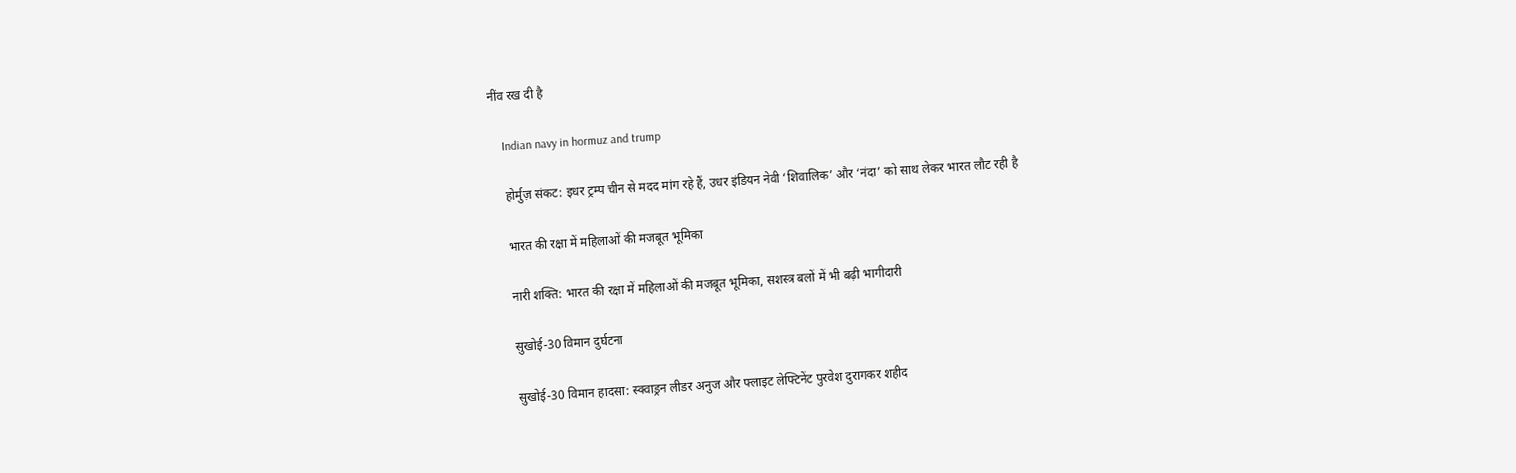नींव रख दी है

    Indian navy in hormuz and trump

    होर्मुज़ संकट: इधर ट्रम्प चीन से मदद मांग रहे हैं, उधर इंडियन नेवी ‘शिवालिक’ और ‘नंदा’ को साथ लेकर भारत लौट रही है

    भारत की रक्षा में महिलाओं की मजबूत भूमिका

    नारी शक्ति: भारत की रक्षा में महिलाओं की मजबूत भूमिका, सशस्त्र बलों में भी बढ़ी भागीदारी

    सुखोई-30 विमान दुर्घटना

    सुखोई-30 विमान हादसा: स्क्वाड्रन लीडर अनुज और फ्लाइट लेफ्टिनेंट पुरवेश दुरागकर शहीद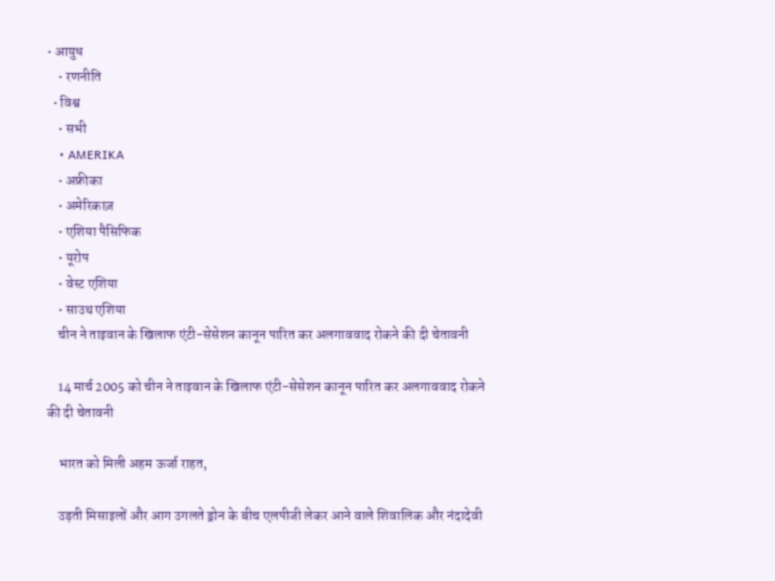• आयुध
    • रणनीति
  • विश्व
    • सभी
    • AMERIKA
    • अफ्रीका
    • अमेरिकाज़
    • एशिया पैसिफिक
    • यूरोप
    • वेस्ट एशिया
    • साउथ एशिया
    चीन ने ताइवान के खिलाफ एंटी-सेसेशन कानून पारित कर अलगाववाद रोकने की दी चेतावनी

    14 मार्च 2005 को चीन ने ताइवान के खिलाफ एंटी-सेसेशन कानून पारित कर अलगाववाद रोकने की दी चेतावनी

    भारत को मिली अहम ऊर्जा राहत,

    उड़ती मिसाइलों और आग उगलते ड्रोन के बीच एलपीजी लेकर आने वाले शिवालिक और नंदादेवी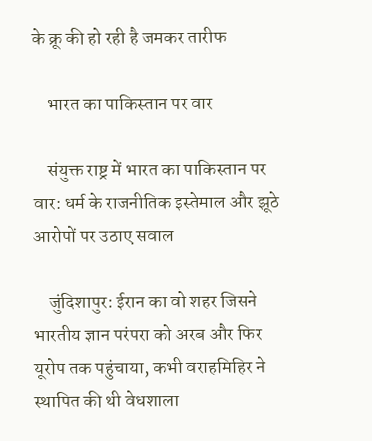के क्रू की हो रही है जमकर तारीफ

    भारत का पाकिस्तान पर वार

    संयुक्त राष्ट्र में भारत का पाकिस्तान पर वार: धर्म के राजनीतिक इस्तेमाल और झूठे आरोपों पर उठाए सवाल

    जुंदिशापुर: ईरान का वो शहर जिसने भारतीय ज्ञान परंपरा को अरब और फिर यूरोप तक पहुंचाया, कभी वराहमिहिर ने स्थापित की थी वेधशाला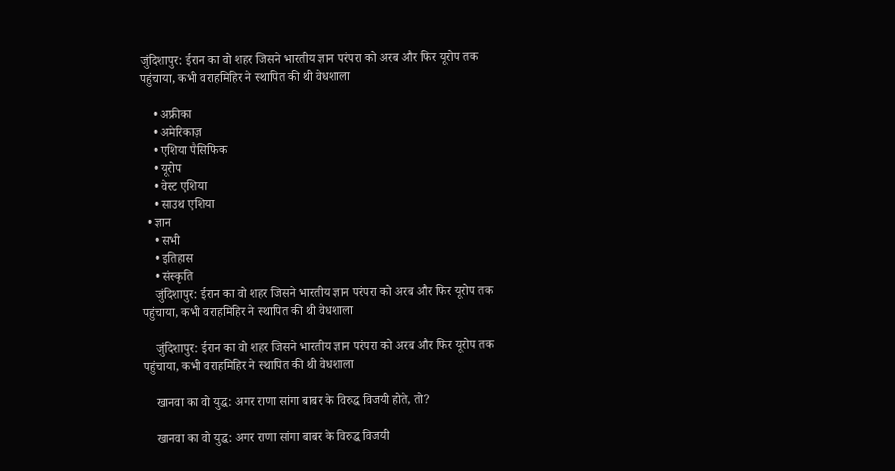जुंदिशापुर: ईरान का वो शहर जिसने भारतीय ज्ञान परंपरा को अरब और फिर यूरोप तक पहुंचाया, कभी वराहमिहिर ने स्थापित की थी वेधशाला

    • अफ्रीका
    • अमेरिकाज़
    • एशिया पैसिफिक
    • यूरोप
    • वेस्ट एशिया
    • साउथ एशिया
  • ज्ञान
    • सभी
    • इतिहास
    • संस्कृति
    जुंदिशापुर: ईरान का वो शहर जिसने भारतीय ज्ञान परंपरा को अरब और फिर यूरोप तक पहुंचाया, कभी वराहमिहिर ने स्थापित की थी वेधशाला

    जुंदिशापुर: ईरान का वो शहर जिसने भारतीय ज्ञान परंपरा को अरब और फिर यूरोप तक पहुंचाया, कभी वराहमिहिर ने स्थापित की थी वेधशाला

    खानवा का वो युद्ध: अगर राणा सांगा बाबर के विरुद्ध विजयी होते, तो?

    खानवा का वो युद्ध: अगर राणा सांगा बाबर के विरुद्ध विजयी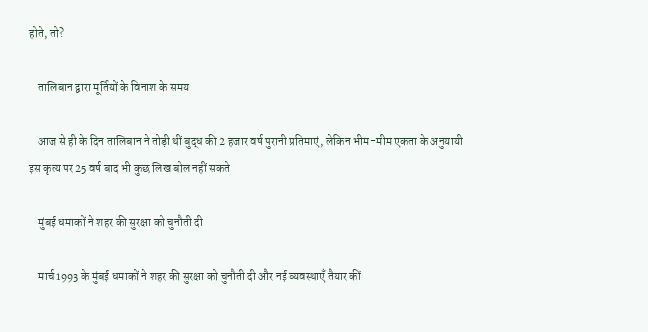होते, तो?

    तालिबान द्वारा मूर्तियों के विनाश के समय

    आज से ही के दिन तालिबान ने तोड़ी थीं बुद्ध की 2 हजार वर्ष पुरानी प्रतिमाएं, लेकिन भीम-मीम एकता के अनुयायी इस कृत्य पर 25 वर्ष बाद भी कुछ लिख बोल नहीं सकते

    मुंबई धमाकों ने शहर की सुरक्षा को चुनौती दी

    मार्च 1993 के मुंबई धमाकों ने शहर की सुरक्षा को चुनौती दी और नई व्यवस्थाएँ तैयार कीं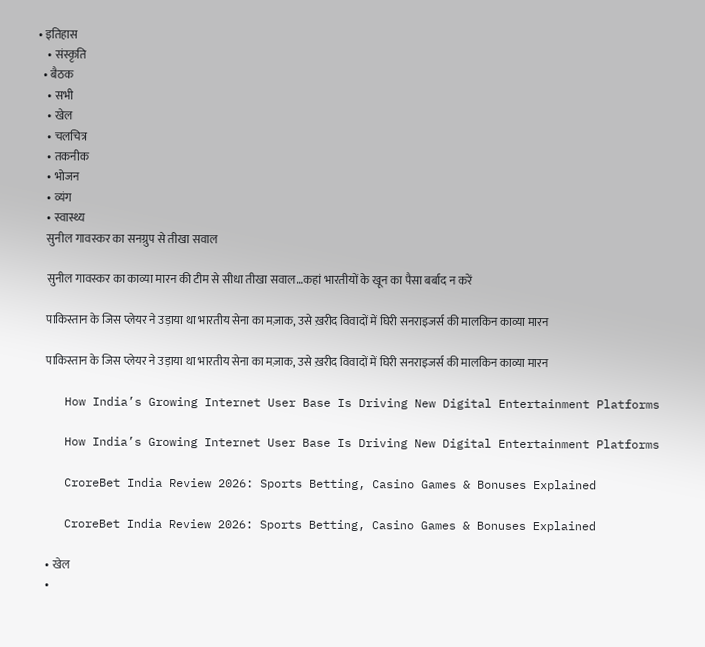• इतिहास
    • संस्कृति
  • बैठक
    • सभी
    • खेल
    • चलचित्र
    • तकनीक
    • भोजन
    • व्यंग
    • स्वास्थ्य
    सुनील गावस्कर का सनग्रुप से तीखा सवाल

    सुनील गावस्कर का काव्या मारन की टीम से सीधा तीखा सवाल…कहां भारतीयों के खून का पैसा बर्बाद न करें

    पाकिस्तान के जिस प्लेयर ने उड़ाया था भारतीय सेना का मज़ाक, उसे ख़रीद विवादों में घिरी सनराइजर्स की मालकिन काव्या मारन

    पाकिस्तान के जिस प्लेयर ने उड़ाया था भारतीय सेना का मज़ाक, उसे ख़रीद विवादों में घिरी सनराइजर्स की मालकिन काव्या मारन

    How India’s Growing Internet User Base Is Driving New Digital Entertainment Platforms

    How India’s Growing Internet User Base Is Driving New Digital Entertainment Platforms

    CroreBet India Review 2026: Sports Betting, Casino Games & Bonuses Explained

    CroreBet India Review 2026: Sports Betting, Casino Games & Bonuses Explained

    • खेल
    •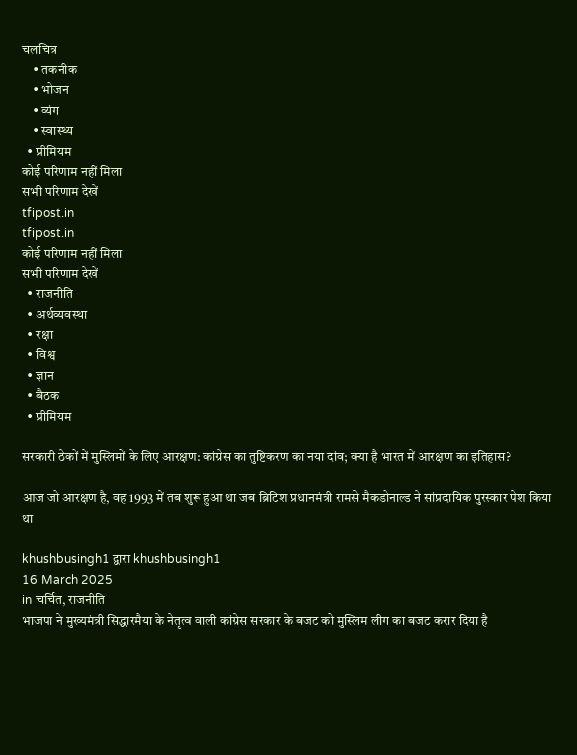चलचित्र
    • तकनीक
    • भोजन
    • व्यंग
    • स्वास्थ्य
  • प्रीमियम
कोई परिणाम नहीं मिला
सभी परिणाम देखें
tfipost.in
tfipost.in
कोई परिणाम नहीं मिला
सभी परिणाम देखें
  • राजनीति
  • अर्थव्यवस्था
  • रक्षा
  • विश्व
  • ज्ञान
  • बैठक
  • प्रीमियम

सरकारी ठेकों में मुस्लिमों के लिए आरक्षण: कांग्रेस का तुष्टिकरण का नया दांव; क्या है भारत में आरक्षण का इतिहास?

आज जो आरक्षण है, वह 1993 में तब शुरू हुआ था जब ब्रिटिश प्रधानमंत्री रामसे मैकडोनाल्ड ने सांप्रदायिक पुरस्कार पेश किया था

khushbusingh1 द्वारा khushbusingh1
16 March 2025
in चर्चित, राजनीति
भाजपा ने मुख्यमंत्री सिद्धारमैया के नेतृत्व वाली कांग्रेस सरकार के बजट को मुस्लिम लीग का बजट करार दिया है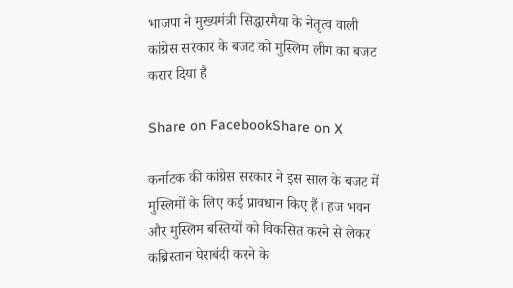भाजपा ने मुख्यमंत्री सिद्धारमैया के नेतृत्व वाली कांग्रेस सरकार के बजट को मुस्लिम लीग का बजट करार दिया है

Share on FacebookShare on X

कर्नाटक की कांग्रेस सरकार ने इस साल के बजट में मुस्लिमों के लिए कई प्रावधान किए हैं। हज भवन और मुस्लिम बस्तियों को विकसित करने से लेकर कब्रिस्तान घेराबंदी करने के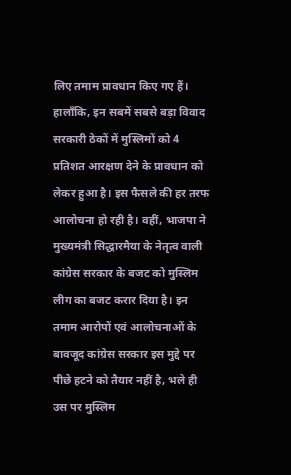लिए तमाम प्रावधान किए गए हैं। हालाँकि, इन सबमें सबसे बड़ा विवाद सरकारी ठेकों में मुस्लिमों को 4 प्रतिशत आरक्षण देने के प्रावधान को लेकर हुआ है। इस फैसले की हर तरफ आलोचना हो रही है। वहीं, भाजपा ने मुख्यमंत्री सिद्धारमैया के नेतृत्व वाली कांग्रेस सरकार के बजट को मुस्लिम लीग का बजट करार दिया है। इन तमाम आरोपों एवं आलोचनाओं के बावजूद कांग्रेस सरकार इस मुद्दे पर पीछे हटने को तैयार नहीं है, भले ही उस पर मुस्लिम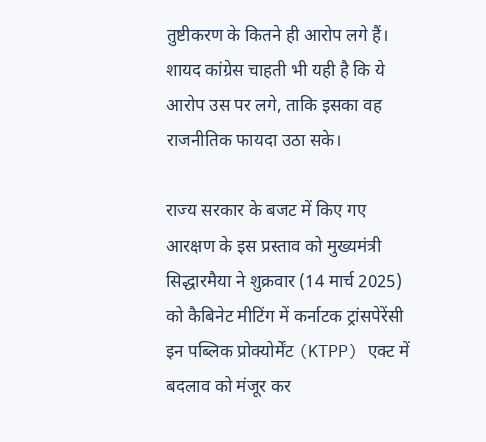तुष्टीकरण के कितने ही आरोप लगे हैं। शायद कांग्रेस चाहती भी यही है कि ये आरोप उस पर लगे, ताकि इसका वह राजनीतिक फायदा उठा सके।

राज्य सरकार के बजट में किए गए आरक्षण के इस प्रस्ताव को मुख्यमंत्री सिद्धारमैया ने शुक्रवार (14 मार्च 2025) को कैबिनेट मीटिंग में कर्नाटक ट्रांसपेरेंसी इन पब्लिक प्रोक्योर्मेंट (KTPP) एक्ट में बदलाव को मंजूर कर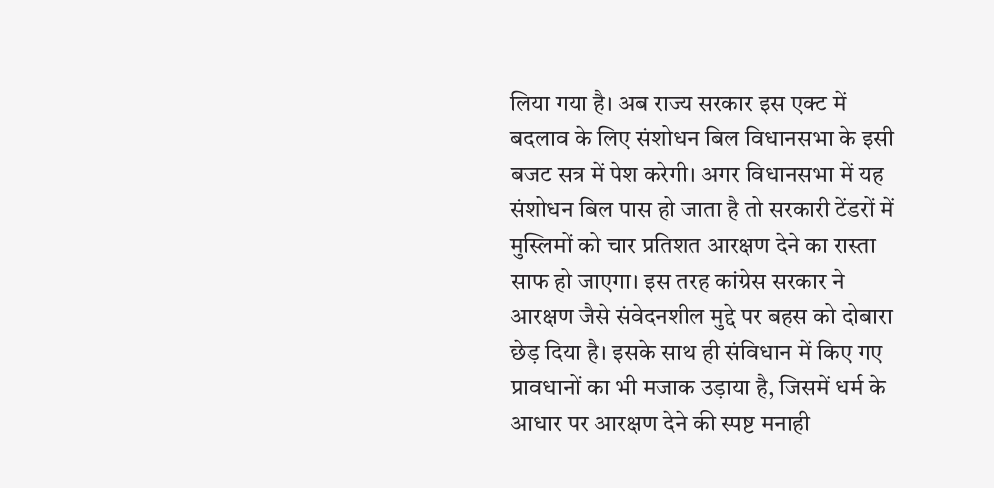लिया गया है। अब राज्य सरकार इस एक्ट में बदलाव के लिए संशोधन बिल विधानसभा के इसी बजट सत्र में पेश करेगी। अगर विधानसभा में यह संशोधन बिल पास हो जाता है तो सरकारी टेंडरों में मुस्लिमों को चार प्रतिशत आरक्षण देने का रास्ता साफ हो जाएगा। इस तरह कांग्रेस सरकार ने आरक्षण जैसे संवेदनशील मुद्दे पर बहस को दोबारा छेड़ दिया है। इसके साथ ही संविधान में किए गए प्रावधानों का भी मजाक उड़ाया है, जिसमें धर्म के आधार पर आरक्षण देने की स्पष्ट मनाही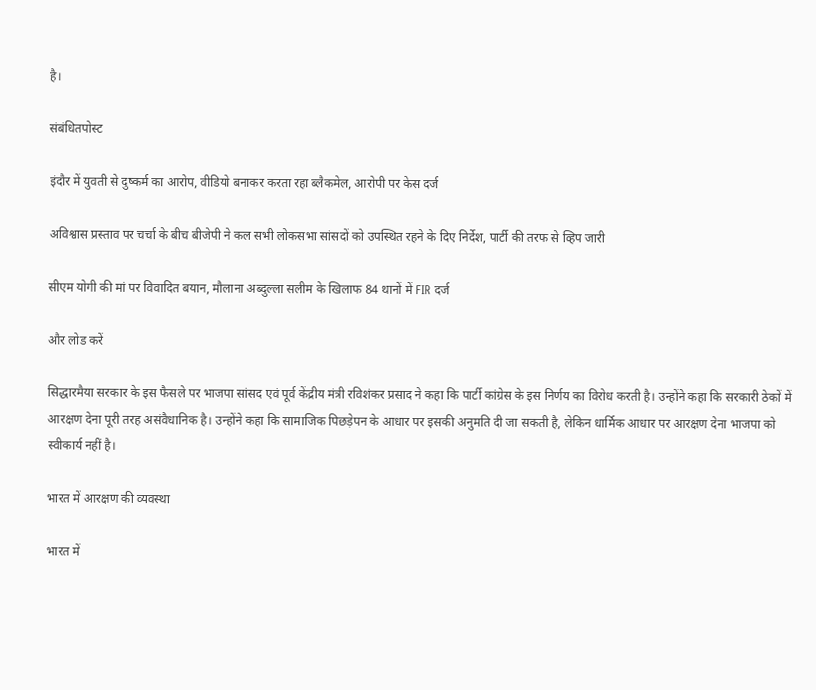है।

संबंधितपोस्ट

इंदौर में युवती से दुष्कर्म का आरोप, वीडियो बनाकर करता रहा ब्लैकमेल, आरोपी पर केस दर्ज

अविश्वास प्रस्ताव पर चर्चा के बीच बीजेपी ने कल सभी लोकसभा सांसदों को उपस्थित रहने के दिए निर्देश, पार्टी की तरफ से व्हिप जारी

सीएम योगी की मां पर विवादित बयान, मौलाना अब्दुल्ला सलीम के खिलाफ 84 थानों में FIR दर्ज

और लोड करें

सिद्धारमैया सरकार के इस फैसले पर भाजपा सांसद एवं पूर्व केंद्रीय मंत्री रविशंकर प्रसाद ने कहा कि पार्टी कांग्रेस के इस निर्णय का विरोध करती है। उन्होंने कहा कि सरकारी ठेकों में आरक्षण देना पूरी तरह असंवैधानिक है। उन्होंने कहा कि सामाजिक पिछड़ेपन के आधार पर इसकी अनुमति दी जा सकती है, लेकिन धार्मिक आधार पर आरक्षण देना भाजपा को स्वीकार्य नहीं है।

भारत में आरक्षण की व्यवस्था

भारत में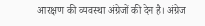आरक्षण की व्यवस्था अंग्रेजों की देन है। अंग्रेज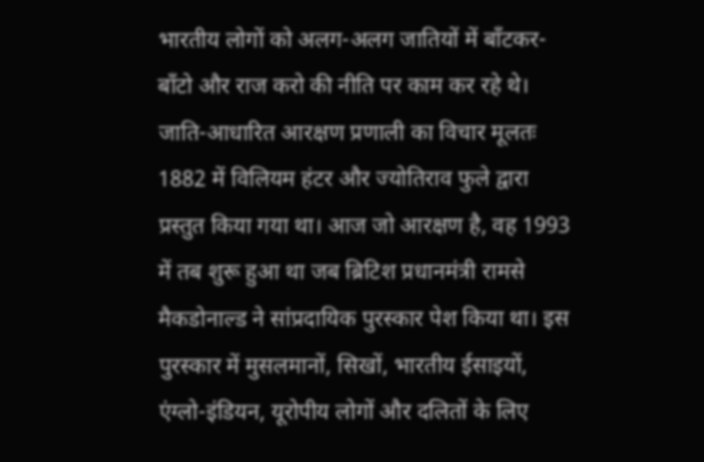भारतीय लोगों को अलग-अलग जातियों में बाँटकर- बाँटो और राज करो की नीति पर काम कर रहे थे। जाति-आधारित आरक्षण प्रणाली का विचार मूलतः 1882 में विलियम हंटर और ज्योतिराव फुले द्वारा प्रस्तुत किया गया था। आज जो आरक्षण है, वह 1993 में तब शुरू हुआ था जब ब्रिटिश प्रधानमंत्री रामसे मैकडोनाल्ड ने सांप्रदायिक पुरस्कार पेश किया था। इस पुरस्कार में मुसलमानों, सिखों, भारतीय ईसाइयों, एंग्लो-इंडियन, यूरोपीय लोगों और दलितों के लिए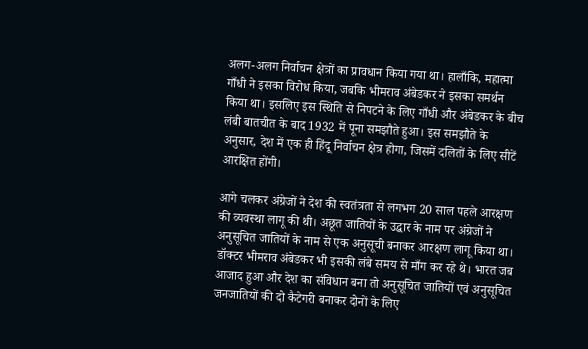अलग-अलग निर्वाचन क्षेत्रों का प्रावधान किया गया था। हालाँकि, महात्मा गाँधी ने इसका विरोध किया, जबकि भीमराव अंबेडकर ने इसका समर्थन किया था। इसलिए इस स्थिति से निपटने के लिए गाँधी और अंबेडकर के बीच लंबी बातचीत के बाद 1932 में पूना समझौते हुआ। इस समझौते के अनुसार, देश में एक ही हिंदू निर्वाचन क्षेत्र होगा, जिसमें दलितों के लिए सीटें आरक्षित होंगी।

आगे चलकर अंग्रेजों ने देश की स्वतंत्रता से लगभग 20 साल पहले आरक्षण की व्यवस्था लागू की थी। अछूत जातियों के उद्धार के नाम पर अंग्रेजों ने अनुसूचित जातियों के नाम से एक अनुसूची बनाकर आरक्षण लागू किया था। डॉक्टर भीमराव अंबेडकर भी इसकी लंबे समय से माँग कर रहे थे। भारत जब आजाद हुआ और देश का संविधान बना तो अनुसूचित जातियों एवं अनुसूचित जनजातियों की दो कैटेगरी बनाकर दोनों के लिए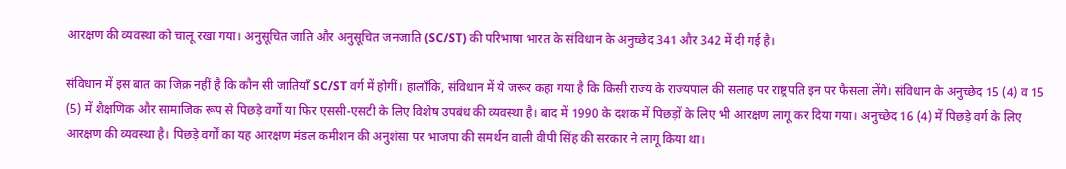आरक्षण की व्यवस्था को चालू रखा गया। अनुसूचित जाति और अनुसूचित जनजाति (SC/ST) की परिभाषा भारत के संविधान के अनुच्छेद 341 और 342 में दी गई है।

संविधान में इस बात का जिक्र नहीं है कि कौन सी जातियाँ SC/ST वर्ग में होगीं। हालाँकि, संविधान में ये जरूर कहा गया है कि किसी राज्य के राज्यपाल की सलाह पर राष्ट्रपति इन पर फैसला लेंगे। संविधान के अनुच्छेद 15 (4) व 15 (5) में शैक्षणिक और सामाजिक रूप से पिछड़े वर्गों या फिर एससी-एसटी के लिए विशेष उपबंध की व्यवस्था है। बाद में 1990 के दशक में पिछड़ों के लिए भी आरक्षण लागू कर दिया गया। अनुच्छेद 16 (4) में पिछड़े वर्ग के लिए आरक्षण की व्यवस्था है। पिछड़े वर्गों का यह आरक्षण मंडल कमीशन की अनुशंसा पर भाजपा की समर्थन वाली वीपी सिंह की सरकार ने लागू किया था।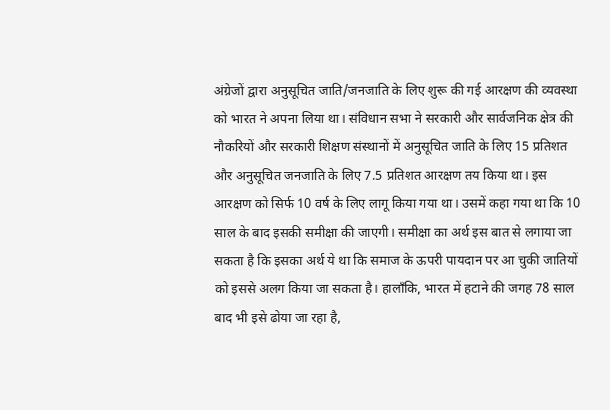अंग्रेजों द्वारा अनुसूचित जाति/जनजाति के लिए शुरू की गई आरक्षण की व्यवस्था को भारत ने अपना लिया था। संविधान सभा ने सरकारी और सार्वजनिक क्षेत्र की नौकरियों और सरकारी शिक्षण संस्थानों में अनुसूचित जाति के लिए 15 प्रतिशत और अनुसूचित जनजाति के लिए 7.5 प्रतिशत आरक्षण तय किया था। इस आरक्षण को सिर्फ 10 वर्ष के लिए लागू किया गया था। उसमें कहा गया था कि 10 साल के बाद इसकी समीक्षा की जाएगी। समीक्षा का अर्थ इस बात से लगाया जा सकता है कि इसका अर्थ ये था कि समाज के ऊपरी पायदान पर आ चुकी जातियों को इससे अलग किया जा सकता है। हालाँकि, भारत में हटाने की जगह 78 साल बाद भी इसे ढोया जा रहा है,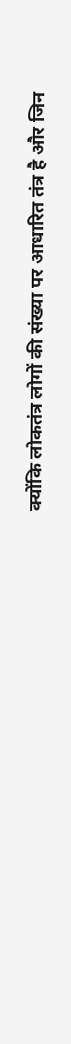क्योंकि लोकतंत्र लोगों की संख्या पर आधारित तंत्र है और जिन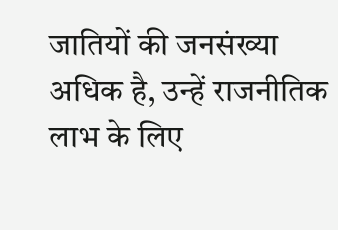जातियों की जनसंख्या अधिक है, उन्हें राजनीतिक लाभ के लिए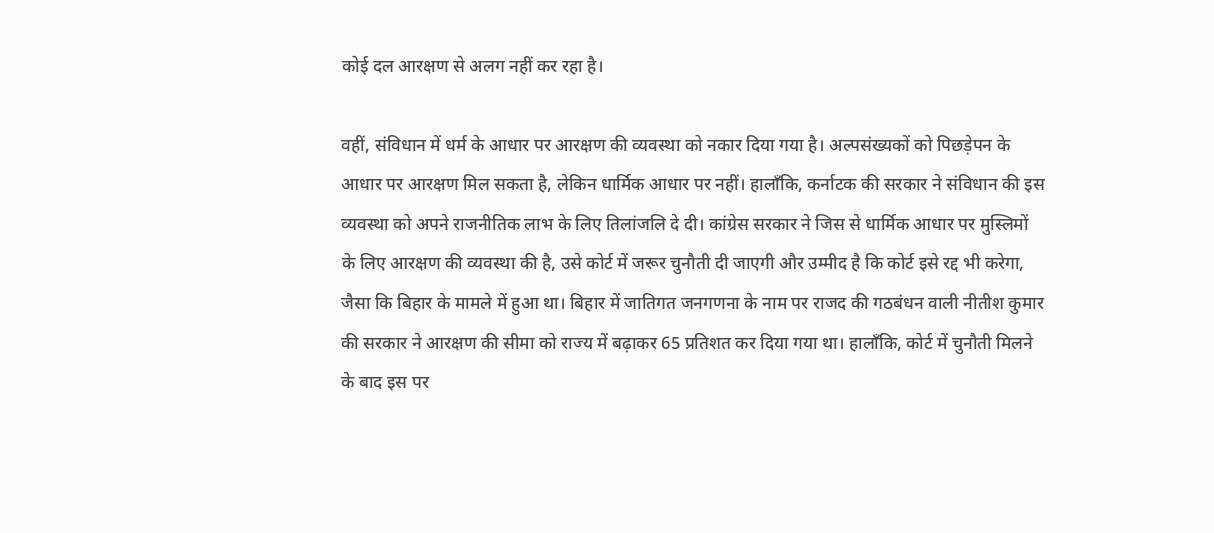कोई दल आरक्षण से अलग नहीं कर रहा है।

वहीं, संविधान में धर्म के आधार पर आरक्षण की व्यवस्था को नकार दिया गया है। अल्पसंख्यकों को पिछड़ेपन के आधार पर आरक्षण मिल सकता है, लेकिन धार्मिक आधार पर नहीं। हालाँकि, कर्नाटक की सरकार ने संविधान की इस व्यवस्था को अपने राजनीतिक लाभ के लिए तिलांजलि दे दी। कांग्रेस सरकार ने जिस से धार्मिक आधार पर मुस्लिमों के लिए आरक्षण की व्यवस्था की है, उसे कोर्ट में जरूर चुनौती दी जाएगी और उम्मीद है कि कोर्ट इसे रद्द भी करेगा, जैसा कि बिहार के मामले में हुआ था। बिहार में जातिगत जनगणना के नाम पर राजद की गठबंधन वाली नीतीश कुमार की सरकार ने आरक्षण की सीमा को राज्य में बढ़ाकर 65 प्रतिशत कर दिया गया था। हालाँकि, कोर्ट में चुनौती मिलने के बाद इस पर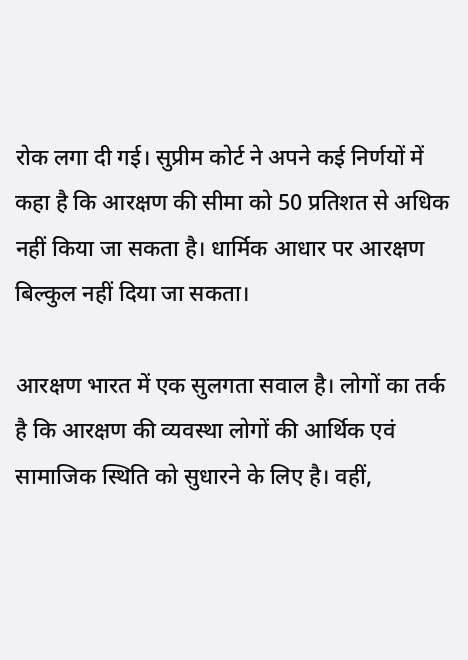रोक लगा दी गई। सुप्रीम कोर्ट ने अपने कई निर्णयों में कहा है कि आरक्षण की सीमा को 50 प्रतिशत से अधिक नहीं किया जा सकता है। धार्मिक आधार पर आरक्षण बिल्कुल नहीं दिया जा सकता।

आरक्षण भारत में एक सुलगता सवाल है। लोगों का तर्क है कि आरक्षण की व्यवस्था लोगों की आर्थिक एवं सामाजिक स्थिति को सुधारने के लिए है। वहीं,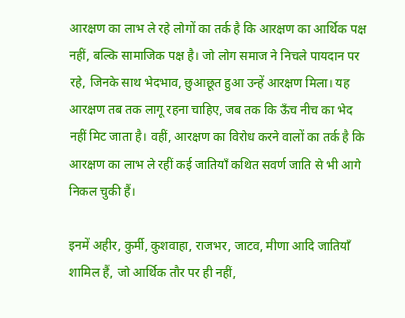आरक्षण का लाभ ले रहे लोगों का तर्क है कि आरक्षण का आर्थिक पक्ष नहीं, बल्कि सामाजिक पक्ष है। जो लोग समाज ने निचले पायदान पर रहे, जिनके साथ भेदभाव, छुआछूत हुआ उन्हें आरक्षण मिला। यह आरक्षण तब तक लागू रहना चाहिए, जब तक कि ऊँच नीच का भेद नहीं मिट जाता है। वहीं, आरक्षण का विरोध करने वालों का तर्क है कि आरक्षण का लाभ ले रहीं कई जातियाँ कथित सवर्ण जाति से भी आगे निकल चुकी हैं।

इनमें अहीर, कुर्मी, कुशवाहा, राजभर, जाटव, मीणा आदि जातियाँ शामिल हैं, जो आर्थिक तौर पर ही नहीं,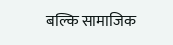बल्कि सामाजिक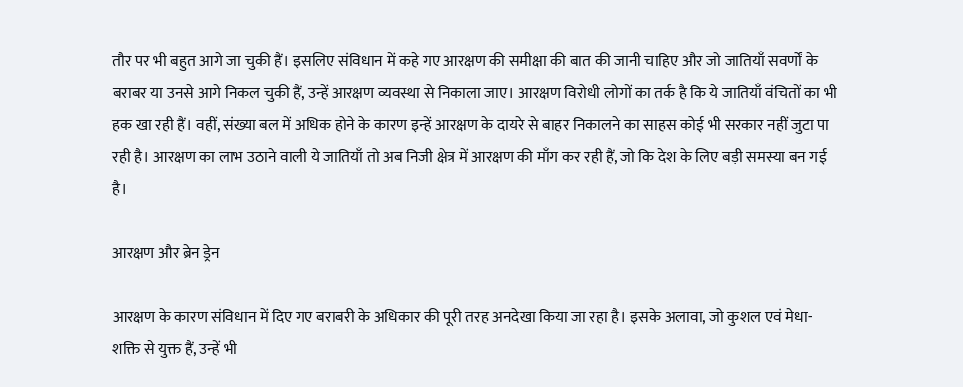तौर पर भी बहुत आगे जा चुकी हैं। इसलिए संविधान में कहे गए आरक्षण की समीक्षा की बात की जानी चाहिए और जो जातियाँ सवर्णों के बराबर या उनसे आगे निकल चुकी हैं, उन्हें आरक्षण व्यवस्था से निकाला जाए। आरक्षण विरोधी लोगों का तर्क है कि ये जातियाँ वंचितों का भी हक खा रही हैं। वहीं, संख्या बल में अधिक होने के कारण इन्हें आरक्षण के दायरे से बाहर निकालने का साहस कोई भी सरकार नहीं जुटा पा रही है। आरक्षण का लाभ उठाने वाली ये जातियाँ तो अब निजी क्षेत्र में आरक्षण की माँग कर रही हैं, जो कि देश के लिए बड़ी समस्या बन गई है।

आरक्षण और ब्रेन ड्रेन

आरक्षण के कारण संविधान में दिए गए बराबरी के अधिकार की पूरी तरह अनदेखा किया जा रहा है। इसके अलावा, जो कुशल एवं मेधा-शक्ति से युक्त हैं, उन्हें भी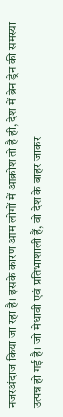नजरअंदाज किया जा रहा है। इसके कारण आम लोगों में आक्रोश तो है ही, देश में ब्रेन ड्रेन की समस्या उत्पन्न हो गई है। जो मेधावी एवं प्रतिभाशाली हैं, वो देश के बाहर जाकर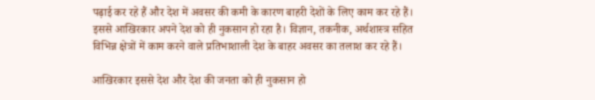पढ़ाई कर रहे हैं और देश में अवसर की कमी के कारण बाहरी देशों के लिए काम कर रहे हैं। इससे आखिरकार अपने देश को ही नुकसान हो रहा है। विज्ञान, तकनीक, अर्थशास्त्र सहित विभिन्न क्षेत्रों में काम करने वाले प्रतिभाशाली देश के बाहर अवसर का तलाश कर रहे हैं।

आखिरकार इससे देश और देश की जनता को ही नुकसान हो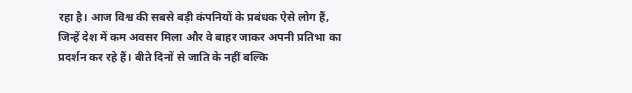रहा है। आज विश्व की सबसे बड़ी कंपनियों के प्रबंधक ऐसे लोग हैं, जिन्हें देश में कम अवसर मिला और वे बाहर जाकर अपनी प्रतिभा का प्रदर्शन कर रहे हैं। बीते दिनों से जाति के नहीं बल्कि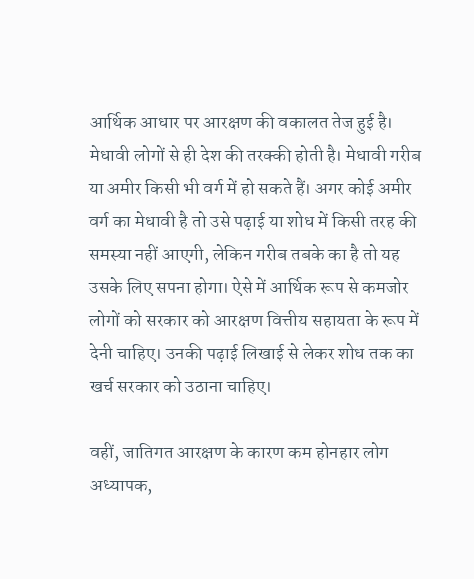आर्थिक आधार पर आरक्षण की वकालत तेज हुई है। मेधावी लोगों से ही देश की तरक्की होती है। मेधावी गरीब या अमीर किसी भी वर्ग में हो सकते हैं। अगर कोई अमीर वर्ग का मेधावी है तो उसे पढ़ाई या शोध में किसी तरह की समस्या नहीं आएगी, लेकिन गरीब तबके का है तो यह उसके लिए सपना होगा। ऐसे में आर्थिक रूप से कमजोर लोगों को सरकार को आरक्षण वित्तीय सहायता के रूप में देनी चाहिए। उनकी पढ़ाई लिखाई से लेकर शोध तक का खर्च सरकार को उठाना चाहिए।

वहीं, जातिगत आरक्षण के कारण कम होनहार लोग अध्यापक,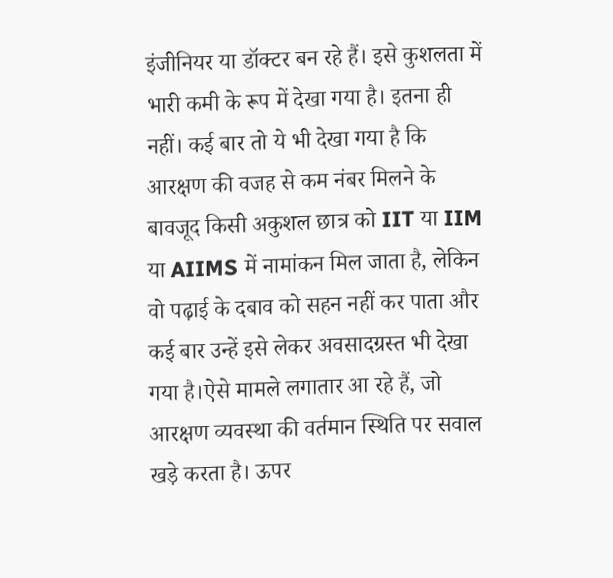इंजीनियर या डॉक्टर बन रहे हैं। इसे कुशलता में भारी कमी के रूप में देखा गया है। इतना ही नहीं। कई बार तो ये भी देखा गया है कि आरक्षण की वजह से कम नंबर मिलने के बावजूद किसी अकुशल छात्र को IIT या IIM या AIIMS में नामांकन मिल जाता है, लेकिन वो पढ़ाई के दबाव को सहन नहीं कर पाता और कई बार उन्हें इसे लेकर अवसादग्रस्त भी देखा गया है।ऐसे मामले लगातार आ रहे हैं, जो आरक्षण व्यवस्था की वर्तमान स्थिति पर सवाल खड़े करता है। ऊपर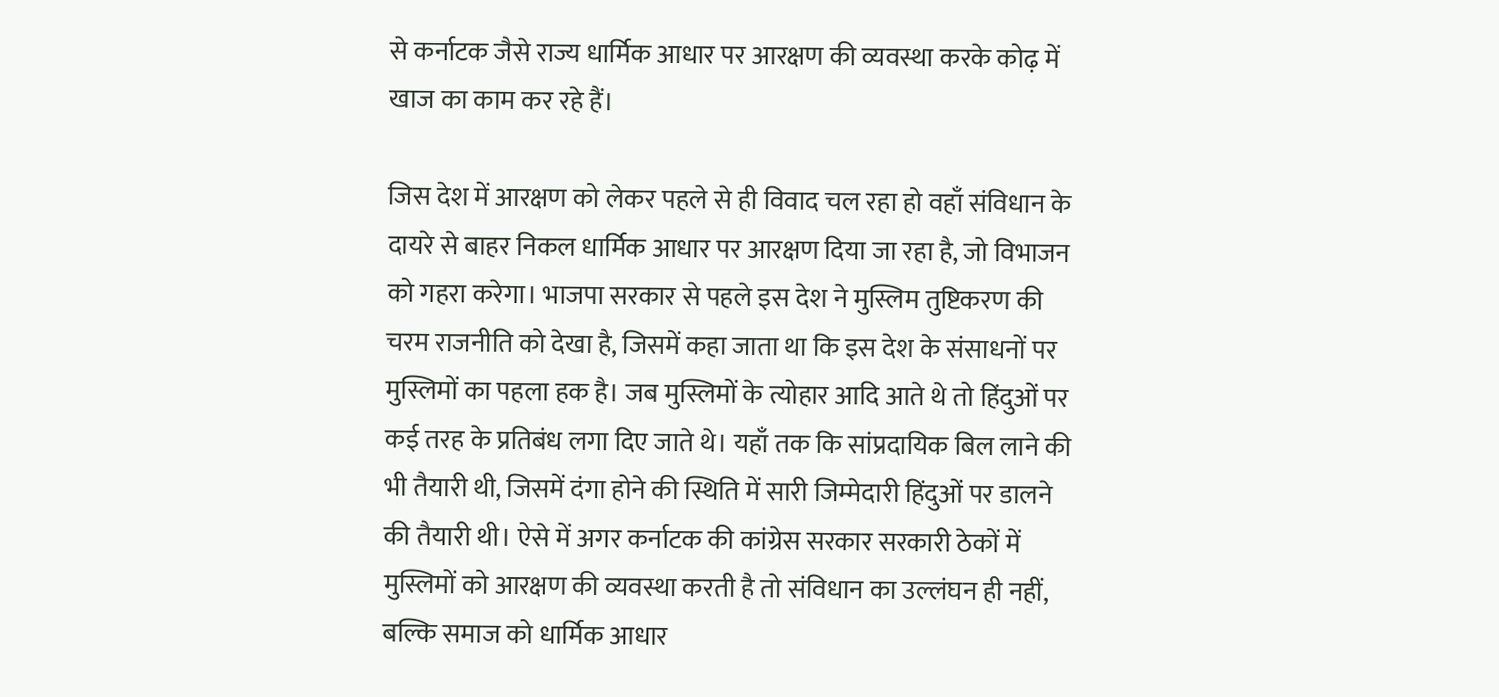से कर्नाटक जैसे राज्य धार्मिक आधार पर आरक्षण की व्यवस्था करके कोढ़ में खाज का काम कर रहे हैं।

जिस देश में आरक्षण को लेकर पहले से ही विवाद चल रहा हो वहाँ संविधान के दायरे से बाहर निकल धार्मिक आधार पर आरक्षण दिया जा रहा है, जो विभाजन को गहरा करेगा। भाजपा सरकार से पहले इस देश ने मुस्लिम तुष्टिकरण की चरम राजनीति को देखा है, जिसमें कहा जाता था कि इस देश के संसाधनों पर मुस्लिमों का पहला हक है। जब मुस्लिमों के त्योहार आदि आते थे तो हिंदुओं पर कई तरह के प्रतिबंध लगा दिए जाते थे। यहाँ तक कि सांप्रदायिक बिल लाने की भी तैयारी थी, जिसमें दंगा होने की स्थिति में सारी जिम्मेदारी हिंदुओं पर डालने की तैयारी थी। ऐसे में अगर कर्नाटक की कांग्रेस सरकार सरकारी ठेकों में मुस्लिमों को आरक्षण की व्यवस्था करती है तो संविधान का उल्लंघन ही नहीं, बल्कि समाज को धार्मिक आधार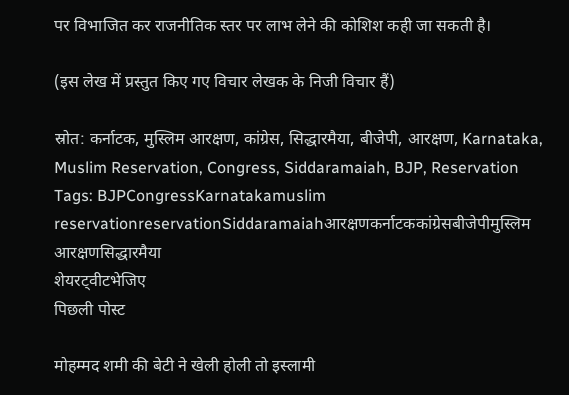पर विभाजित कर राजनीतिक स्तर पर लाभ लेने की कोशिश कही जा सकती है।

(इस लेख में प्रस्तुत किए गए विचार लेखक के निजी विचार हैं)

स्रोत: कर्नाटक, मुस्लिम आरक्षण, कांग्रेस, सिद्धारमैया, बीजेपी, आरक्षण, Karnataka, Muslim Reservation, Congress, Siddaramaiah, BJP, Reservation
Tags: BJPCongressKarnatakamuslim reservationreservationSiddaramaiahआरक्षणकर्नाटककांग्रेसबीजेपीमुस्लिम आरक्षणसिद्धारमैया
शेयरट्वीटभेजिए
पिछली पोस्ट

मोहम्मद शमी की बेटी ने खेली होली तो इस्लामी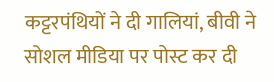कट्टरपंथियों ने दी गालियां, बीवी ने सोशल मीडिया पर पोस्ट कर दी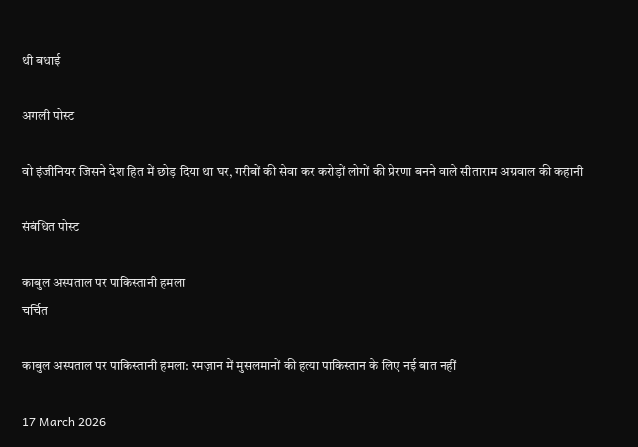थी बधाई

अगली पोस्ट

वो इंजीनियर जिसने देश हित में छोड़ दिया था घर, गरीबों की सेवा कर करोड़ों लोगों की प्रेरणा बनने वाले सीताराम अग्रवाल की कहानी

संबंधित पोस्ट

काबुल अस्पताल पर पाकिस्तानी हमला
चर्चित

काबुल अस्पताल पर पाकिस्तानी हमला: रमज़ान में मुसलमानों की हत्या पाकिस्तान के लिए नई बात नहीं

17 March 2026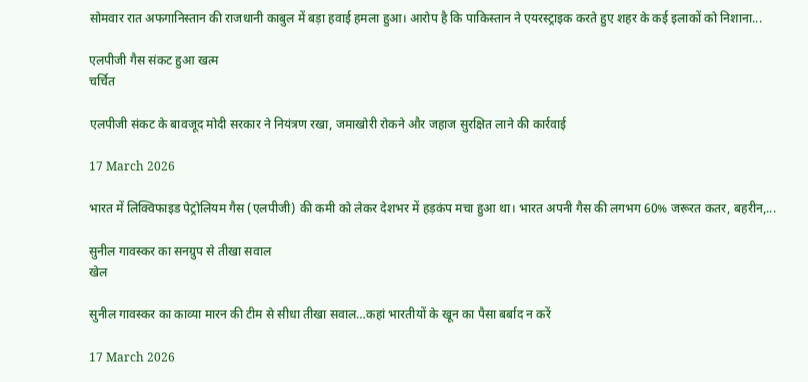सोमवार रात अफगानिस्तान की राजधानी काबुल में बड़ा हवाई हमला हुआ। आरोप है कि पाकिस्तान ने एयरस्ट्राइक करते हुए शहर के कई इलाकों को निशाना...

एलपीजी गैस संकट हुआ खत्म
चर्चित

एलपीजी संकट के बावजूद मोदी सरकार ने नियंत्रण रखा, जमाखोरी रोकने और जहाज सुरक्षित लाने की कार्रवाई

17 March 2026

भारत में लिक्विफाइड पेट्रोलियम गैस (एलपीजी) की कमी को लेकर देशभर में हड़कंप मचा हुआ था। भारत अपनी गैस की लगभग 60% जरूरत कतर, बहरीन,...

सुनील गावस्कर का सनग्रुप से तीखा सवाल
खेल

सुनील गावस्कर का काव्या मारन की टीम से सीधा तीखा सवाल…कहां भारतीयों के खून का पैसा बर्बाद न करें

17 March 2026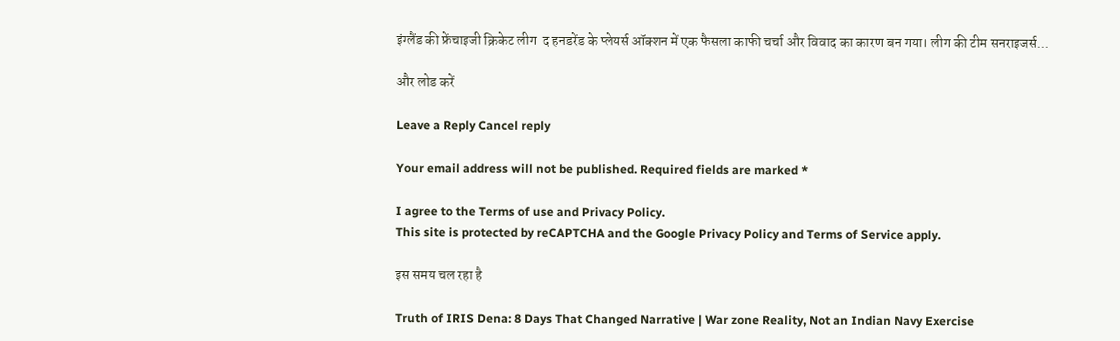इंग्लैंड की फ्रेंचाइजी क्रिकेट लीग  द हनडरेंड के प्लेयर्स ऑक्शन में एक फैसला काफी चर्चा और विवाद का कारण बन गया। लीग की टीम सनराइजर्स...

और लोड करें

Leave a Reply Cancel reply

Your email address will not be published. Required fields are marked *

I agree to the Terms of use and Privacy Policy.
This site is protected by reCAPTCHA and the Google Privacy Policy and Terms of Service apply.

इस समय चल रहा है

Truth of IRIS Dena: 8 Days That Changed Narrative | War zone Reality, Not an Indian Navy Exercise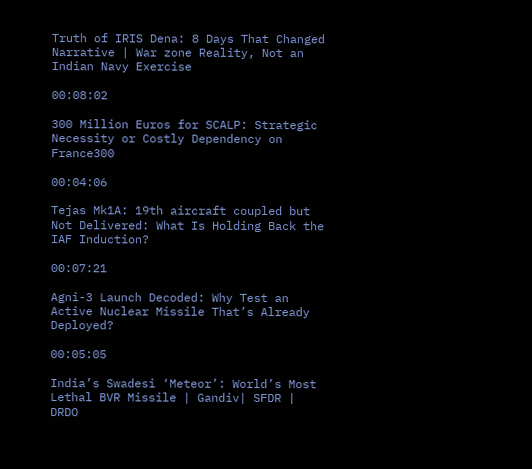Truth of IRIS Dena: 8 Days That Changed Narrative | War zone Reality, Not an Indian Navy Exercise

00:08:02

300 Million Euros for SCALP: Strategic Necessity or Costly Dependency on France300

00:04:06

Tejas Mk1A: 19th aircraft coupled but Not Delivered: What Is Holding Back the IAF Induction?

00:07:21

Agni-3 Launch Decoded: Why Test an Active Nuclear Missile That’s Already Deployed?

00:05:05

India’s Swadesi ‘Meteor’: World’s Most Lethal BVR Missile | Gandiv| SFDR | DRDO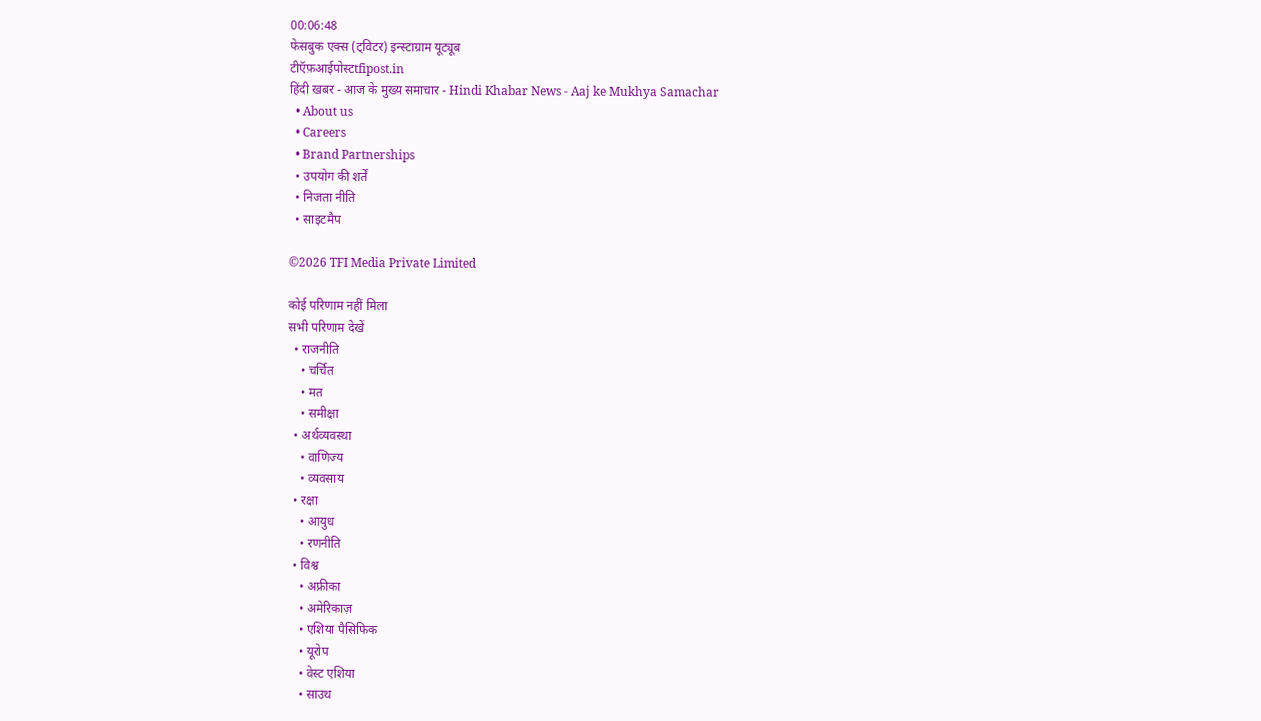00:06:48
फेसबुक एक्स (ट्विटर) इन्स्टाग्राम यूट्यूब
टीऍफ़आईपोस्टtfipost.in
हिंदी खबर - आज के मुख्य समाचार - Hindi Khabar News - Aaj ke Mukhya Samachar
  • About us
  • Careers
  • Brand Partnerships
  • उपयोग की शर्तें
  • निजता नीति
  • साइटमैप

©2026 TFI Media Private Limited

कोई परिणाम नहीं मिला
सभी परिणाम देखें
  • राजनीति
    • चर्चित
    • मत
    • समीक्षा
  • अर्थव्यवस्था
    • वाणिज्य
    • व्यवसाय
  • रक्षा
    • आयुध
    • रणनीति
  • विश्व
    • अफ्रीका
    • अमेरिकाज़
    • एशिया पैसिफिक
    • यूरोप
    • वेस्ट एशिया
    • साउथ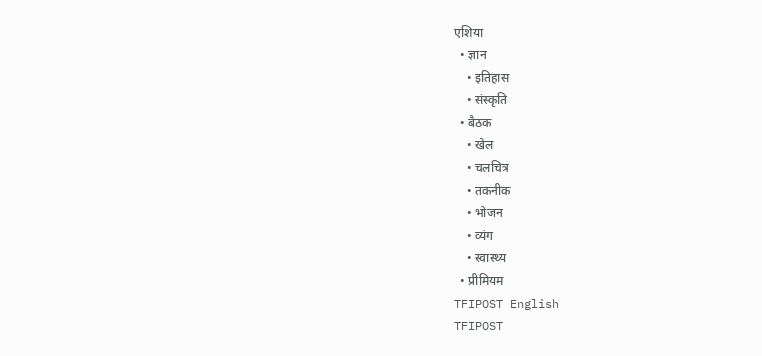एशिया
  • ज्ञान
    • इतिहास
    • संस्कृति
  • बैठक
    • खेल
    • चलचित्र
    • तकनीक
    • भोजन
    • व्यंग
    • स्वास्थ्य
  • प्रीमियम
TFIPOST English
TFIPOST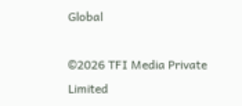Global

©2026 TFI Media Private Limited